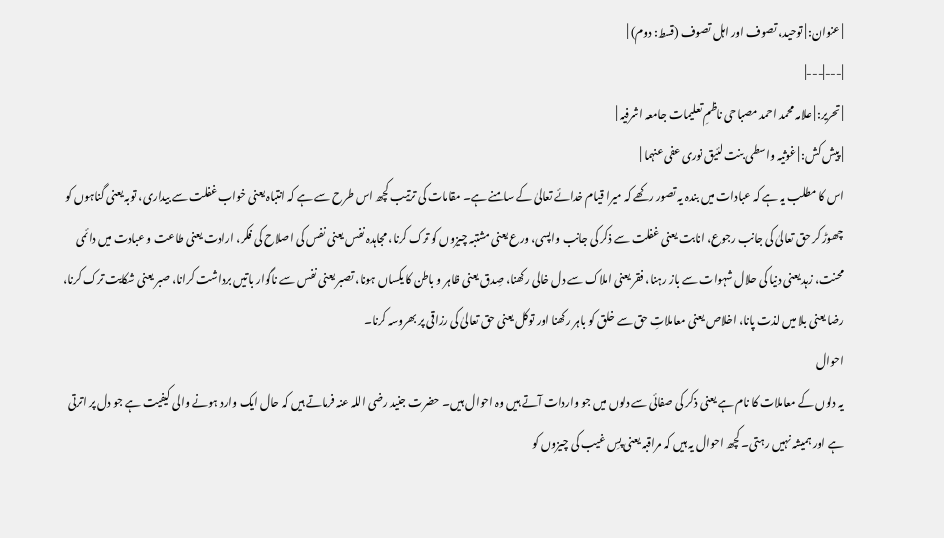| عنوان: | توحید، تصوف اور اہل تصوف (قسط: دوم) |
|---|---|
| تحریر: | علامہ محمد احمد مصباحی ناظمِ تعلیمات جامعہ اشرفیہ |
| پیش کش: | غوثیہ واسطی بنت لئیق نوری عفی عنہما |
اس کا مطلب یہ ہے کہ عبادات میں بندہ یہ تصور رکھے کہ میرا قیام خدائے تعالیٰ کے سامنے ہے۔ مقامات کی ترتیب کچھ اس طرح سے ہے کہ انتباہ یعنی خواب غفلت سے بیداری، توبہ یعنی گناہوں کو چھوڑ کر حق تعالیٰ کی جانب رجوع، انابت یعنی غفلت سے ذکر کی جانب واپسی، ورع یعنی مشتبہ چیزوں کو ترک کرنا، مجاہدہ نفس یعنی نفس کی اصلاح کی فکر، ارادت یعنی طاعت و عبادت میں دائمی محنت، زہد یعنی دنیا کی حلال شہوات سے باز رہنا، فقر یعنی املاک سے دل خالی رکھنا، صِدق یعنی ظاہر و باطن کا یکساں ہونا، تصبر یعنی نفس سے ناگوار باتیں برداشت کرانا، صبر یعنی شکایت ترک کرنا، رضا یعنی بلا میں لذت پانا، اخلاص یعنی معاملاتِ حق سے خلق کو باہر رکھنا اور توکل یعنی حق تعالیٰ کی رزاقی پر بھروسہ کرنا۔
احوال
یہ دلوں کے معاملات کا نام ہے یعنی ذکر کی صفائی سے دلوں میں جو واردات آتے ہیں وہ احوال ہیں۔ حضرت جنید رضی اللہ عنہ فرماتے ہیں کہ حال ایک وارد ہونے والی کیفیت ہے جو دل پر اترتی ہے اور ہمیشہ نہیں رہتی۔ کچھ احوال یہ ہیں کہ مراقبہ یعنی پسِ غیب کی چیزوں کو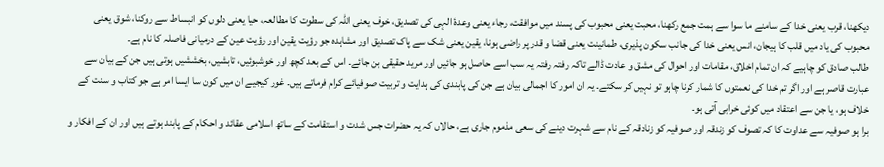دیکھنا، قرب یعنی خدا کے سامنے ما سوا سے ہمت جمع رکھنا، محبت یعنی محبوب کی پسند میں موافقت، رجاء یعنی وعدۂ الہی کی تصدیق، خوف یعنی اللہ کی سطوت کا مطالعہ، حیا یعنی دلوں کو انبساط سے روکنا، شوق یعنی محبوب کی یاد میں قلب کا ہیجان، انس یعنی خدا کی جانب سکون پذیری، طمانینت یعنی قضا و قدر پر راضی ہونا، یقین یعنی شک سے پاک تصدیق اور مشاہدہ جو رؤیت یقین اور رؤیت عین کے درمیانی فاصلہ کا نام ہے۔
طالب صادق کو چاہیے کہ ان تمام اخلاق، مقامات اور احوال کی مشق و عادت ڈالے تاکہ رفتہ رفتہ یہ سب اسے حاصل ہو جائیں اور مرید حقیقی بن جائے۔ اس کے بعد کچھ اور خوشبوئیں، تابشیں، بخششیں ہوتی ہیں جن کے بیان سے عبارت قاصر ہے اور اگر تم خدا کی نعمتوں کا شمار کرنا چاہو تو نہیں کر سکتے۔ یہ ان امور کا اجمالی بیان ہے جن کی پابندی کی ہدایت و تربیت صوفیائے کرام فرماتے ہیں۔ غور کیجیے ان میں کون سا ایسا امر ہے جو کتاب و سنت کے خلاف ہو، یا جن سے اعتقاد میں کوئی خرابی آتی ہو۔
برا ہو صوفیہ سے عداوت کا کہ تصوف کو زندقہ اور صوفیہ کو زنادقہ کے نام سے شہرت دینے کی سعی مذموم جاری ہے، حالاں کہ یہ حضرات جس شدت و استقامت کے ساتھ اسلامی عقائد و احکام کے پابند ہوتے ہیں اور ان کے افکار و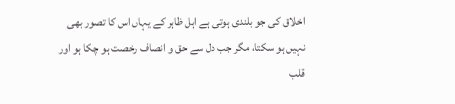اخلاق کی جو بلندی ہوتی ہے اہل ظاہر کے یہاں اس کا تصور بھی نہیں ہو سکتا، مگر جب دل سے حق و انصاف رخصت ہو چکا ہو اور قلب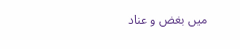میں بغض و عناد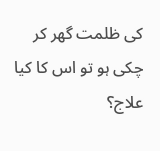کی ظلمت گھر کر چکی ہو تو اس کا کیا علاج؟